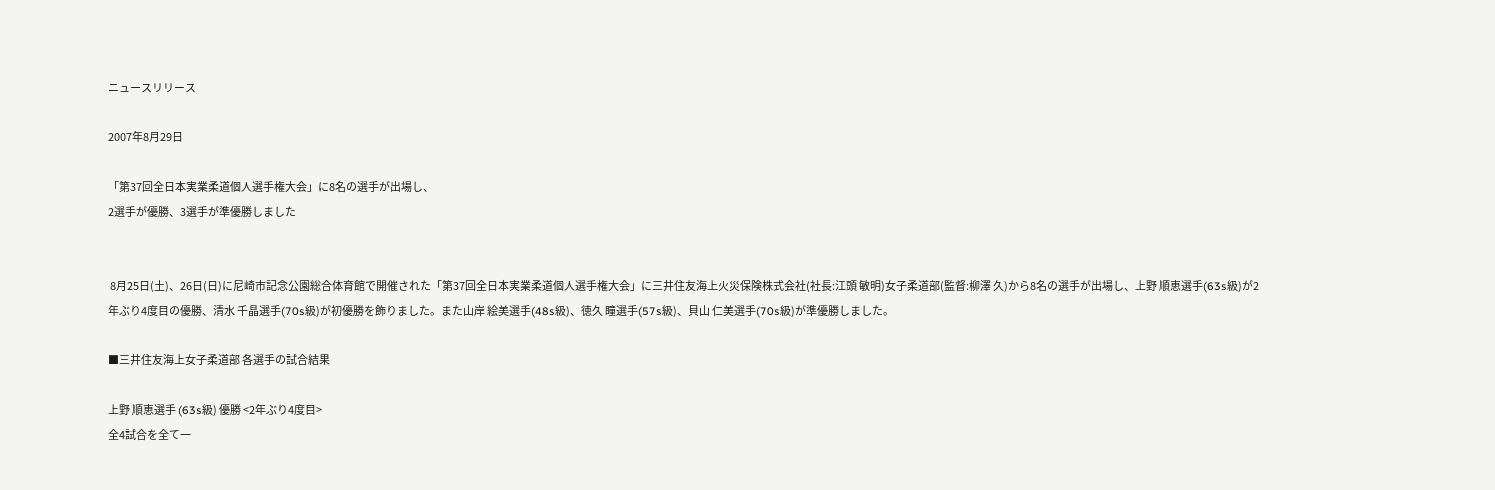ニュースリリース

2007年8月29日

「第37回全日本実業柔道個人選手権大会」に8名の選手が出場し、
2選手が優勝、3選手が準優勝しました


 8月25日(土)、26日(日)に尼崎市記念公園総合体育館で開催された「第37回全日本実業柔道個人選手権大会」に三井住友海上火災保険株式会社(社長:江頭 敏明)女子柔道部(監督:柳澤 久)から8名の選手が出場し、上野 順恵選手(63s級)が2年ぶり4度目の優勝、清水 千晶選手(70s級)が初優勝を飾りました。また山岸 絵美選手(48s級)、徳久 瞳選手(57s級)、貝山 仁美選手(70s級)が準優勝しました。

■三井住友海上女子柔道部 各選手の試合結果

上野 順恵選手 (63s級) 優勝 <2年ぶり4度目>
全4試合を全て一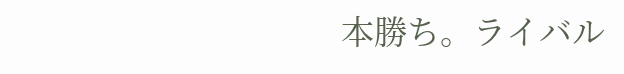本勝ち。ライバル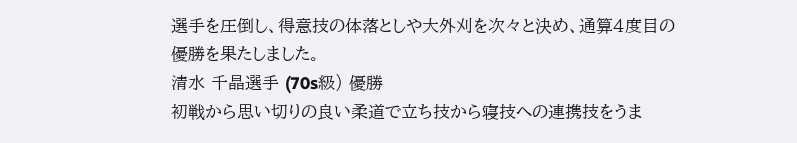選手を圧倒し、得意技の体落としや大外刈を次々と決め、通算4度目の優勝を果たしました。
清水 千晶選手 (70s級) 優勝
初戦から思い切りの良い柔道で立ち技から寝技への連携技をうま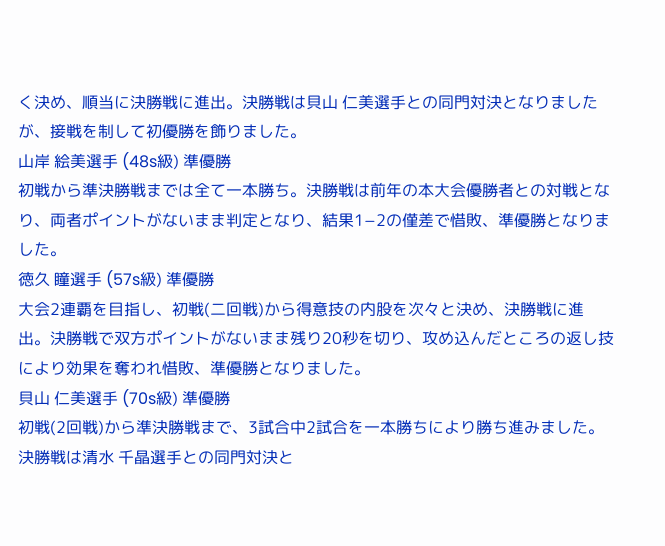く決め、順当に決勝戦に進出。決勝戦は貝山 仁美選手との同門対決となりましたが、接戦を制して初優勝を飾りました。
山岸 絵美選手 (48s級) 準優勝
初戦から準決勝戦までは全て一本勝ち。決勝戦は前年の本大会優勝者との対戦となり、両者ポイントがないまま判定となり、結果1−2の僅差で惜敗、準優勝となりました。
徳久 瞳選手 (57s級) 準優勝
大会2連覇を目指し、初戦(二回戦)から得意技の内股を次々と決め、決勝戦に進出。決勝戦で双方ポイントがないまま残り20秒を切り、攻め込んだところの返し技により効果を奪われ惜敗、準優勝となりました。
貝山 仁美選手 (70s級) 準優勝
初戦(2回戦)から準決勝戦まで、3試合中2試合を一本勝ちにより勝ち進みました。
決勝戦は清水 千晶選手との同門対決と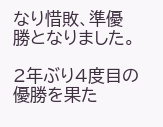なり惜敗、準優勝となりました。

2年ぶり4度目の優勝を果た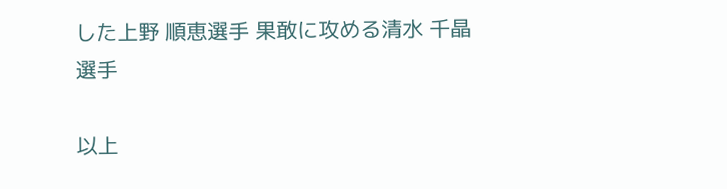した上野 順恵選手 果敢に攻める清水 千晶選手

以上